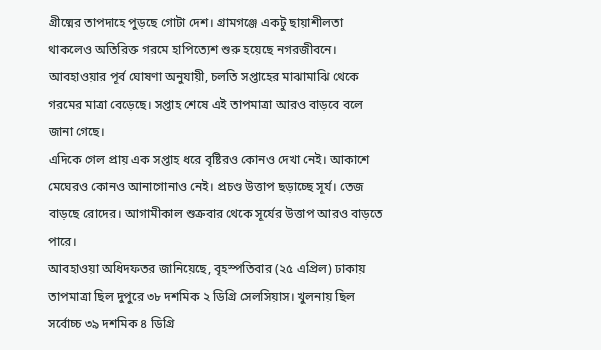গ্রীষ্মের তাপদাহে পুড়ছে গোটা দেশ। গ্রামগঞ্জে একটু ছায়াশীলতা থাকলেও অতিরিক্ত গরমে হাপিত্যেশ শুরু হয়েছে নগরজীবনে। আবহাওয়ার পূর্ব ঘোষণা অনুযায়ী, চলতি সপ্তাহের মাঝামাঝি থেকে গরমের মাত্রা বেড়েছে। সপ্তাহ শেষে এই তাপমাত্রা আরও বাড়বে বলে জানা গেছে।
এদিকে গেল প্রায় এক সপ্তাহ ধরে বৃষ্টিরও কোনও দেখা নেই। আকাশে মেঘেরও কোনও আনাগোনাও নেই। প্রচণ্ড উত্তাপ ছড়াচ্ছে সূর্য। তেজ বাড়ছে রোদের। আগামীকাল শুক্রবার থেকে সূর্যের উত্তাপ আরও বাড়তে পারে।
আবহাওয়া অধিদফতর জানিয়েছে, বৃহস্পতিবার (২৫ এপ্রিল) ঢাকায় তাপমাত্রা ছিল দুপুরে ৩৮ দশমিক ২ ডিগ্রি সেলসিয়াস। খুলনায় ছিল সর্বোচ্চ ৩৯ দশমিক ৪ ডিগ্রি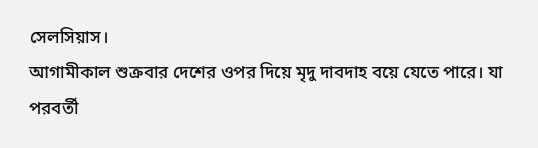সেলসিয়াস।
আগামীকাল শুক্রবার দেশের ওপর দিয়ে মৃদু দাবদাহ বয়ে যেতে পারে। যা পরবর্তী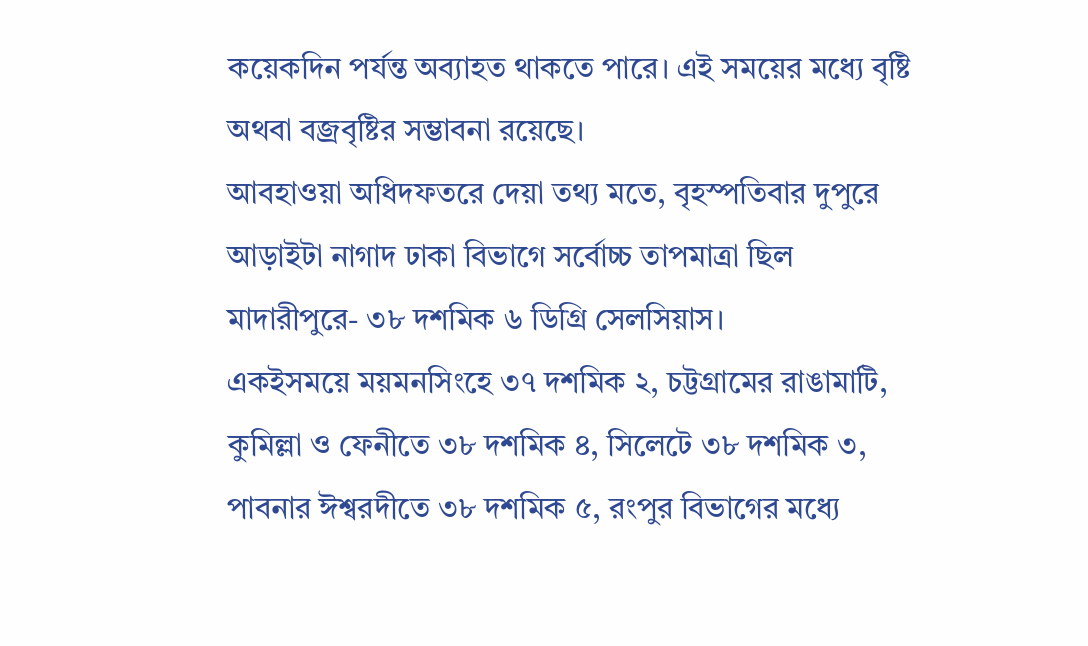কয়েকদিন পর্যন্ত অব্যাহত থাকতে পারে। এই সময়ের মধ্যে বৃষ্টি অথবা বজ্রবৃষ্টির সম্ভাবনা রয়েছে।
আবহাওয়া অধিদফতরে দেয়া তথ্য মতে, বৃহস্পতিবার দুপুরে আড়াইটা নাগাদ ঢাকা বিভাগে সর্বোচ্চ তাপমাত্রা ছিল মাদারীপুরে- ৩৮ দশমিক ৬ ডিগ্রি সেলসিয়াস।
একইসময়ে ময়মনসিংহে ৩৭ দশমিক ২, চট্টগ্রামের রাঙামাটি, কুমিল্লা ও ফেনীতে ৩৮ দশমিক ৪, সিলেটে ৩৮ দশমিক ৩, পাবনার ঈশ্বরদীতে ৩৮ দশমিক ৫, রংপুর বিভাগের মধ্যে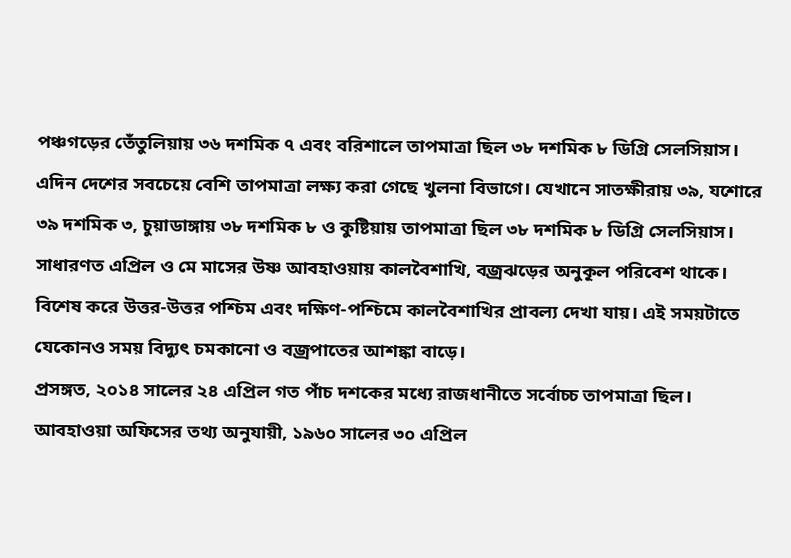পঞ্চগড়ের তেঁতুলিয়ায় ৩৬ দশমিক ৭ এবং বরিশালে তাপমাত্রা ছিল ৩৮ দশমিক ৮ ডিগ্রি সেলসিয়াস।
এদিন দেশের সবচেয়ে বেশি তাপমাত্রা লক্ষ্য করা গেছে খুলনা বিভাগে। যেখানে সাতক্ষীরায় ৩৯, যশোরে ৩৯ দশমিক ৩, চুয়াডাঙ্গায় ৩৮ দশমিক ৮ ও কুষ্টিয়ায় তাপমাত্রা ছিল ৩৮ দশমিক ৮ ডিগ্রি সেলসিয়াস।
সাধারণত এপ্রিল ও মে মাসের উষ্ণ আবহাওয়ায় কালবৈশাখি, বজ্রঝড়ের অনুকূল পরিবেশ থাকে। বিশেষ করে উত্তর-উত্তর পশ্চিম এবং দক্ষিণ-পশ্চিমে কালবৈশাখির প্রাবল্য দেখা যায়। এই সময়টাতে যেকোনও সময় বিদ্যুৎ চমকানো ও বজ্রপাতের আশঙ্কা বাড়ে।
প্রসঙ্গত, ২০১৪ সালের ২৪ এপ্রিল গত পাঁচ দশকের মধ্যে রাজধানীতে সর্বোচ্চ তাপমাত্রা ছিল। আবহাওয়া অফিসের তথ্য অনুযায়ী, ১৯৬০ সালের ৩০ এপ্রিল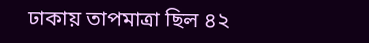ঢাকায় তাপমাত্রা ছিল ৪২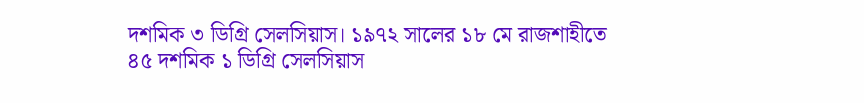দশমিক ৩ ডিগ্রি সেলসিয়াস। ১৯৭২ সালের ১৮ মে রাজশাহীতে ৪৫ দশমিক ১ ডিগ্রি সেলসিয়াস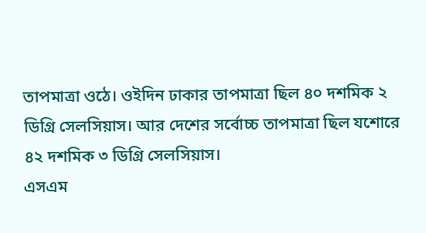তাপমাত্রা ওঠে। ওইদিন ঢাকার তাপমাত্রা ছিল ৪০ দশমিক ২ ডিগ্রি সেলসিয়াস। আর দেশের সর্বোচ্চ তাপমাত্রা ছিল যশোরে ৪২ দশমিক ৩ ডিগ্রি সেলসিয়াস।
এসএম